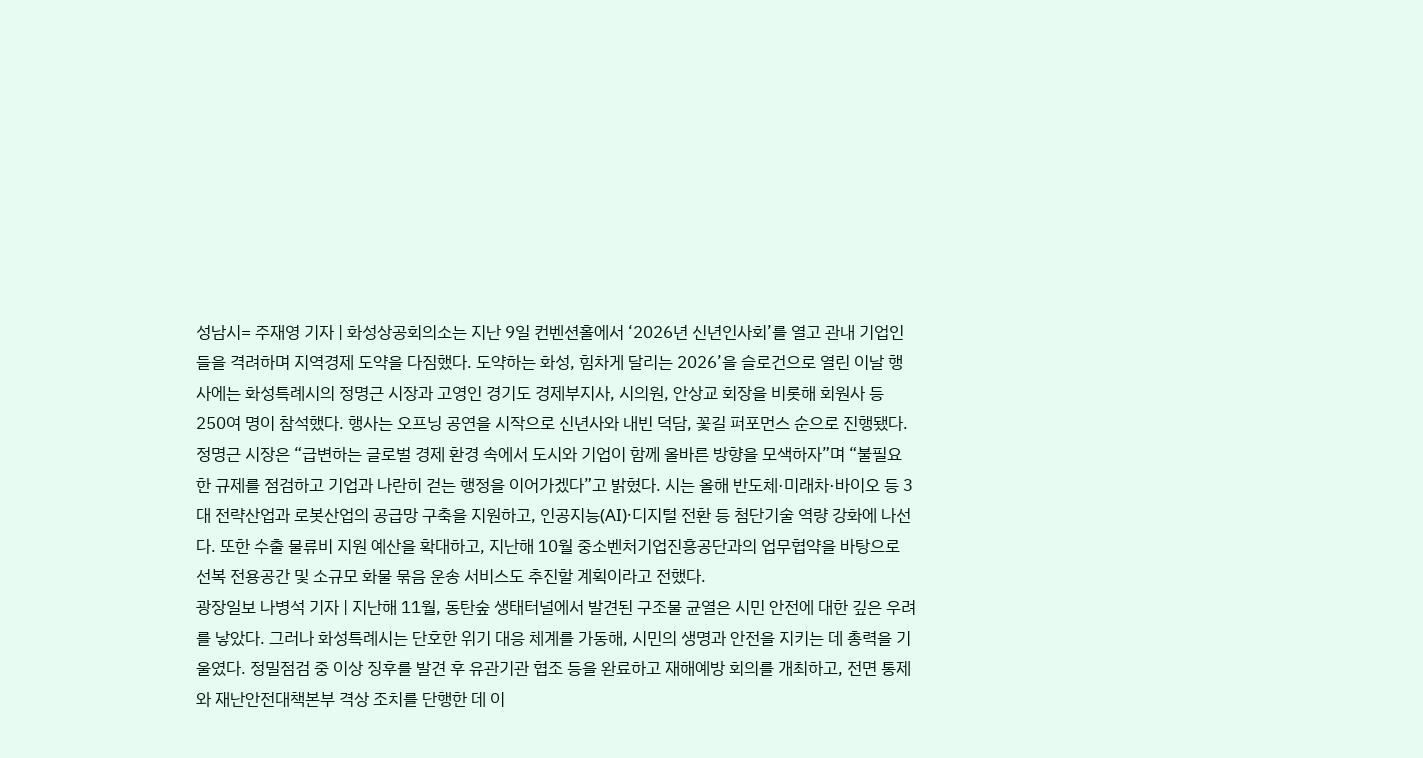성남시= 주재영 기자 | 화성상공회의소는 지난 9일 컨벤션홀에서 ‘2026년 신년인사회’를 열고 관내 기업인들을 격려하며 지역경제 도약을 다짐했다. 도약하는 화성, 힘차게 달리는 2026’을 슬로건으로 열린 이날 행사에는 화성특례시의 정명근 시장과 고영인 경기도 경제부지사, 시의원, 안상교 회장을 비롯해 회원사 등 250여 명이 참석했다. 행사는 오프닝 공연을 시작으로 신년사와 내빈 덕담, 꽃길 퍼포먼스 순으로 진행됐다. 정명근 시장은 “급변하는 글로벌 경제 환경 속에서 도시와 기업이 함께 올바른 방향을 모색하자”며 “불필요한 규제를 점검하고 기업과 나란히 걷는 행정을 이어가겠다”고 밝혔다. 시는 올해 반도체·미래차·바이오 등 3대 전략산업과 로봇산업의 공급망 구축을 지원하고, 인공지능(AI)·디지털 전환 등 첨단기술 역량 강화에 나선다. 또한 수출 물류비 지원 예산을 확대하고, 지난해 10월 중소벤처기업진흥공단과의 업무협약을 바탕으로 선복 전용공간 및 소규모 화물 묶음 운송 서비스도 추진할 계획이라고 전했다.
광장일보 나병석 기자 | 지난해 11월, 동탄숲 생태터널에서 발견된 구조물 균열은 시민 안전에 대한 깊은 우려를 낳았다. 그러나 화성특례시는 단호한 위기 대응 체계를 가동해, 시민의 생명과 안전을 지키는 데 총력을 기울였다. 정밀점검 중 이상 징후를 발견 후 유관기관 협조 등을 완료하고 재해예방 회의를 개최하고, 전면 통제와 재난안전대책본부 격상 조치를 단행한 데 이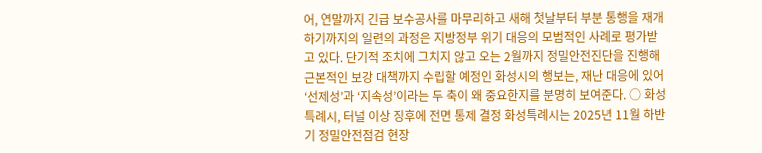어, 연말까지 긴급 보수공사를 마무리하고 새해 첫날부터 부분 통행을 재개하기까지의 일련의 과정은 지방정부 위기 대응의 모범적인 사례로 평가받고 있다. 단기적 조치에 그치지 않고 오는 2월까지 정밀안전진단을 진행해 근본적인 보강 대책까지 수립할 예정인 화성시의 행보는, 재난 대응에 있어 ‘선제성’과 ‘지속성’이라는 두 축이 왜 중요한지를 분명히 보여준다. ○ 화성특례시, 터널 이상 징후에 전면 통제 결정 화성특례시는 2025년 11월 하반기 정밀안전점검 현장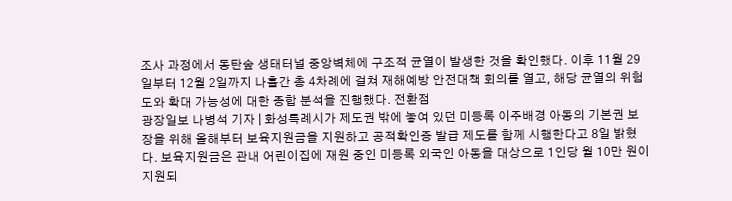조사 과정에서 동탄숲 생태터널 중앙벽체에 구조적 균열이 발생한 것을 확인했다. 이후 11월 29일부터 12월 2일까지 나흘간 총 4차례에 걸쳐 재해예방 안전대책 회의를 열고, 해당 균열의 위험도와 확대 가능성에 대한 종합 분석을 진행했다. 전환점
광장일보 나병석 기자 | 화성특례시가 제도권 밖에 놓여 있던 미등록 이주배경 아동의 기본권 보장을 위해 올해부터 보육지원금을 지원하고 공적확인증 발급 제도를 함께 시행한다고 8일 밝혔다. 보육지원금은 관내 어린이집에 재원 중인 미등록 외국인 아동을 대상으로 1인당 월 10만 원이 지원되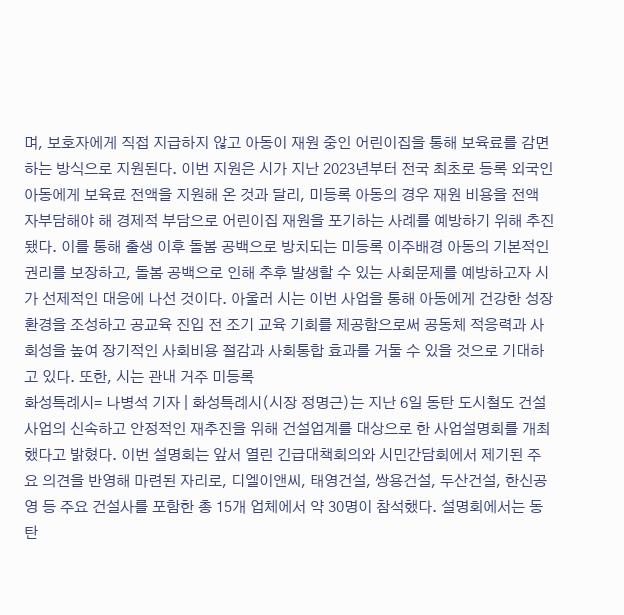며, 보호자에게 직접 지급하지 않고 아동이 재원 중인 어린이집을 통해 보육료를 감면하는 방식으로 지원된다. 이번 지원은 시가 지난 2023년부터 전국 최초로 등록 외국인 아동에게 보육료 전액을 지원해 온 것과 달리, 미등록 아동의 경우 재원 비용을 전액 자부담해야 해 경제적 부담으로 어린이집 재원을 포기하는 사례를 예방하기 위해 추진됐다. 이를 통해 출생 이후 돌봄 공백으로 방치되는 미등록 이주배경 아동의 기본적인 권리를 보장하고, 돌봄 공백으로 인해 추후 발생할 수 있는 사회문제를 예방하고자 시가 선제적인 대응에 나선 것이다. 아울러 시는 이번 사업을 통해 아동에게 건강한 성장 환경을 조성하고 공교육 진입 전 조기 교육 기회를 제공함으로써 공동체 적응력과 사회성을 높여 장기적인 사회비용 절감과 사회통합 효과를 거둘 수 있을 것으로 기대하고 있다. 또한, 시는 관내 거주 미등록
화성특례시= 나병석 기자 | 화성특례시(시장 정명근)는 지난 6일 동탄 도시철도 건설사업의 신속하고 안정적인 재추진을 위해 건설업계를 대상으로 한 사업설명회를 개최했다고 밝혔다. 이번 설명회는 앞서 열린 긴급대책회의와 시민간담회에서 제기된 주요 의견을 반영해 마련된 자리로, 디엘이앤씨, 태영건설, 쌍용건설, 두산건설, 한신공영 등 주요 건설사를 포함한 총 15개 업체에서 약 30명이 참석했다. 설명회에서는 동탄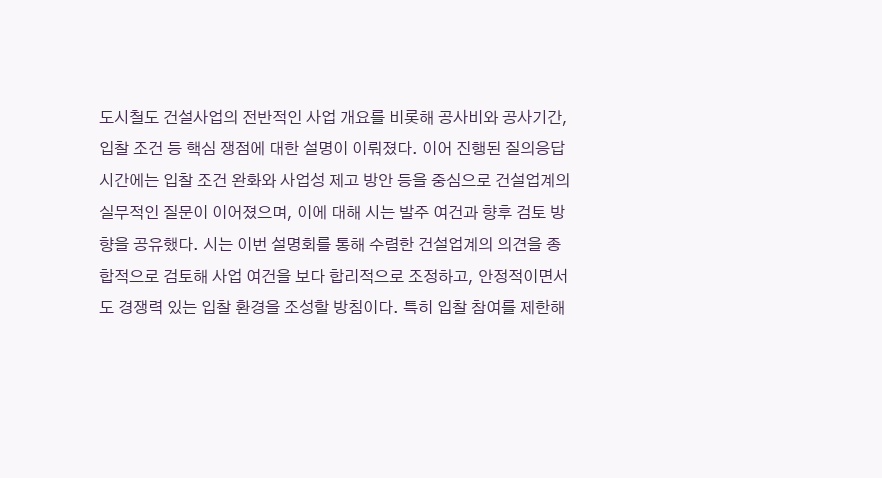도시철도 건설사업의 전반적인 사업 개요를 비롯해 공사비와 공사기간, 입찰 조건 등 핵심 쟁점에 대한 설명이 이뤄졌다. 이어 진행된 질의응답 시간에는 입찰 조건 완화와 사업성 제고 방안 등을 중심으로 건설업계의 실무적인 질문이 이어졌으며, 이에 대해 시는 발주 여건과 향후 검토 방향을 공유했다. 시는 이번 설명회를 통해 수렴한 건설업계의 의견을 종합적으로 검토해 사업 여건을 보다 합리적으로 조정하고, 안정적이면서도 경쟁력 있는 입찰 환경을 조성할 방침이다. 특히 입찰 참여를 제한해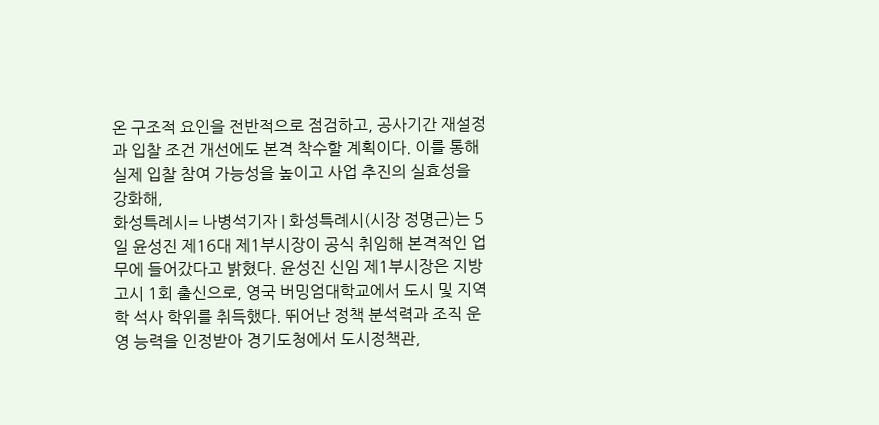온 구조적 요인을 전반적으로 점검하고, 공사기간 재설정과 입찰 조건 개선에도 본격 착수할 계획이다. 이를 통해 실제 입찰 참여 가능성을 높이고 사업 추진의 실효성을 강화해,
화성특례시= 나병석기자 | 화성특례시(시장 정명근)는 5일 윤성진 제16대 제1부시장이 공식 취임해 본격적인 업무에 들어갔다고 밝혔다. 윤성진 신임 제1부시장은 지방고시 1회 출신으로, 영국 버밍엄대학교에서 도시 및 지역학 석사 학위를 취득했다. 뛰어난 정책 분석력과 조직 운영 능력을 인정받아 경기도청에서 도시정책관,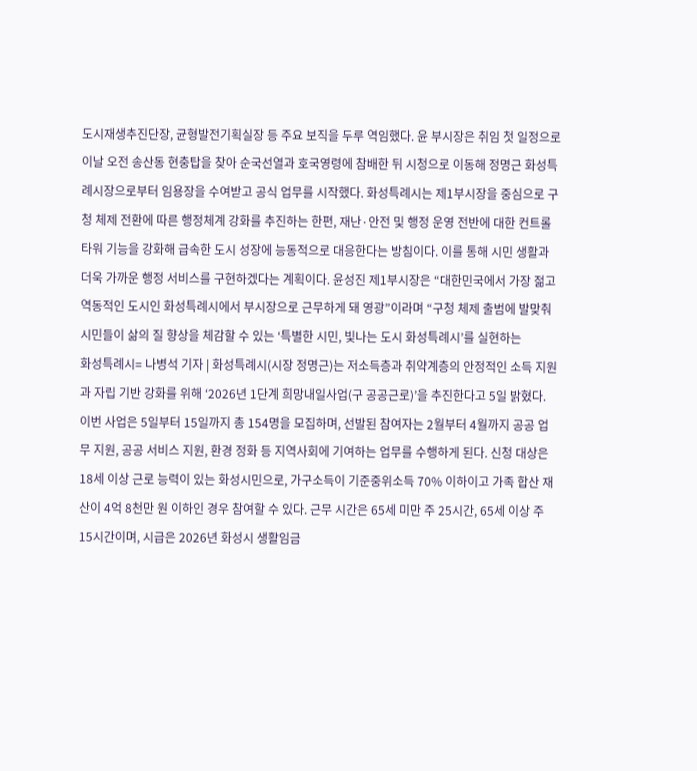도시재생추진단장, 균형발전기획실장 등 주요 보직을 두루 역임했다. 윤 부시장은 취임 첫 일정으로 이날 오전 송산동 현충탑을 찾아 순국선열과 호국영령에 참배한 뒤 시청으로 이동해 정명근 화성특례시장으로부터 임용장을 수여받고 공식 업무를 시작했다. 화성특례시는 제1부시장을 중심으로 구청 체제 전환에 따른 행정체계 강화를 추진하는 한편, 재난·안전 및 행정 운영 전반에 대한 컨트롤타워 기능을 강화해 급속한 도시 성장에 능동적으로 대응한다는 방침이다. 이를 통해 시민 생활과 더욱 가까운 행정 서비스를 구현하겠다는 계획이다. 윤성진 제1부시장은 “대한민국에서 가장 젊고 역동적인 도시인 화성특례시에서 부시장으로 근무하게 돼 영광”이라며 “구청 체제 출범에 발맞춰 시민들이 삶의 질 향상을 체감할 수 있는 ‘특별한 시민, 빛나는 도시 화성특례시’를 실현하는
화성특례시= 나병석 기자 | 화성특례시(시장 정명근)는 저소득층과 취약계층의 안정적인 소득 지원과 자립 기반 강화를 위해 ‘2026년 1단계 희망내일사업(구 공공근로)’을 추진한다고 5일 밝혔다. 이번 사업은 5일부터 15일까지 총 154명을 모집하며, 선발된 참여자는 2월부터 4월까지 공공 업무 지원, 공공 서비스 지원, 환경 정화 등 지역사회에 기여하는 업무를 수행하게 된다. 신청 대상은 18세 이상 근로 능력이 있는 화성시민으로, 가구소득이 기준중위소득 70% 이하이고 가족 합산 재산이 4억 8천만 원 이하인 경우 참여할 수 있다. 근무 시간은 65세 미만 주 25시간, 65세 이상 주 15시간이며, 시급은 2026년 화성시 생활임금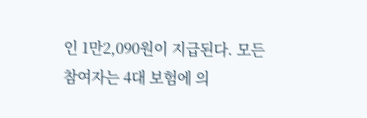인 1만2,090원이 지급된다. 모든 참여자는 4대 보험에 의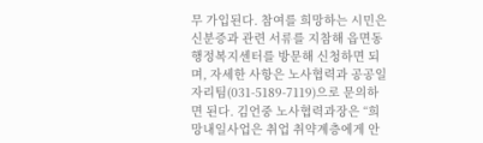무 가입된다. 참여를 희망하는 시민은 신분증과 관련 서류를 지참해 읍면동 행정복지센터를 방문해 신청하면 되며, 자세한 사항은 노사협력과 공공일자리팀(031-5189-7119)으로 문의하면 된다. 김언중 노사협력과장은 “희망내일사업은 취업 취약계층에게 안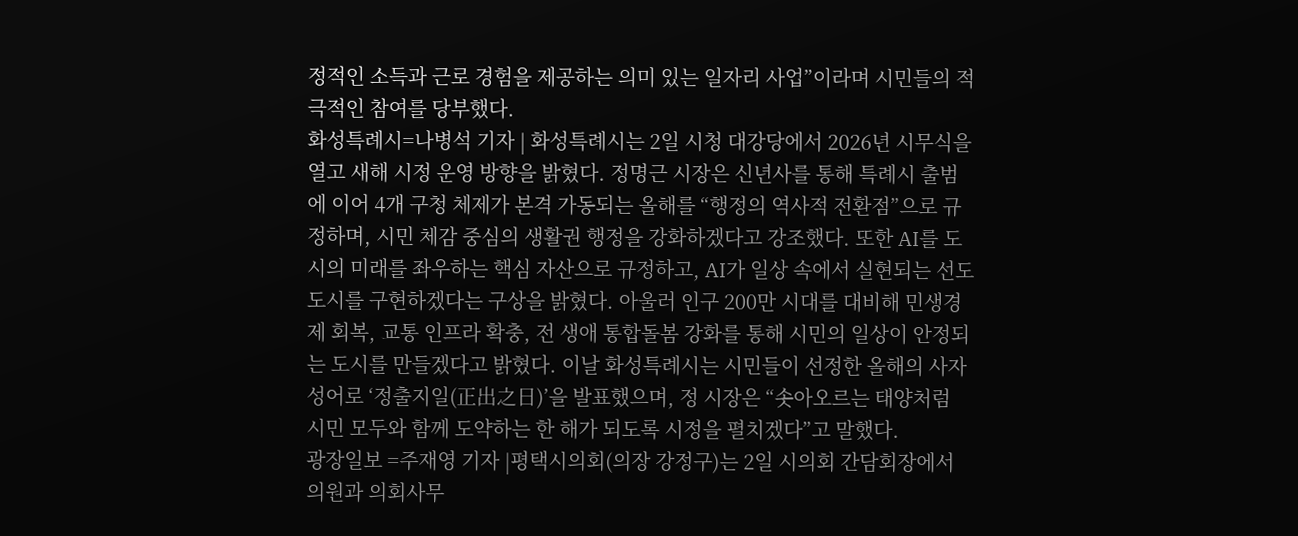정적인 소득과 근로 경험을 제공하는 의미 있는 일자리 사업”이라며 시민들의 적극적인 참여를 당부했다.
화성특례시=나병석 기자 | 화성특례시는 2일 시청 대강당에서 2026년 시무식을 열고 새해 시정 운영 방향을 밝혔다. 정명근 시장은 신년사를 통해 특례시 출범에 이어 4개 구청 체제가 본격 가동되는 올해를 “행정의 역사적 전환점”으로 규정하며, 시민 체감 중심의 생활권 행정을 강화하겠다고 강조했다. 또한 AI를 도시의 미래를 좌우하는 핵심 자산으로 규정하고, AI가 일상 속에서 실현되는 선도 도시를 구현하겠다는 구상을 밝혔다. 아울러 인구 200만 시대를 대비해 민생경제 회복, 교통 인프라 확충, 전 생애 통합돌봄 강화를 통해 시민의 일상이 안정되는 도시를 만들겠다고 밝혔다. 이날 화성특례시는 시민들이 선정한 올해의 사자성어로 ‘정출지일(正出之日)’을 발표했으며, 정 시장은 “솟아오르는 태양처럼 시민 모두와 함께 도약하는 한 해가 되도록 시정을 펼치겠다”고 말했다.
광장일보 =주재영 기자 |평택시의회(의장 강정구)는 2일 시의회 간담회장에서 의원과 의회사무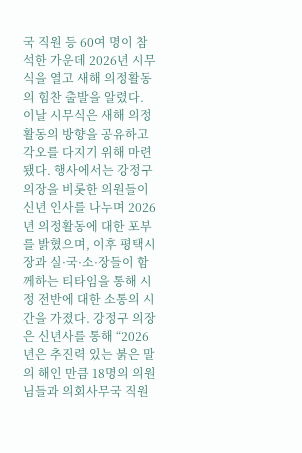국 직원 등 60여 명이 참석한 가운데 2026년 시무식을 열고 새해 의정활동의 힘찬 출발을 알렸다. 이날 시무식은 새해 의정활동의 방향을 공유하고 각오를 다지기 위해 마련됐다. 행사에서는 강정구 의장을 비롯한 의원들이 신년 인사를 나누며 2026년 의정활동에 대한 포부를 밝혔으며, 이후 평택시장과 실·국·소·장들이 함께하는 티타임을 통해 시정 전반에 대한 소통의 시간을 가졌다. 강정구 의장은 신년사를 통해 “2026년은 추진력 있는 붉은 말의 해인 만큼 18명의 의원님들과 의회사무국 직원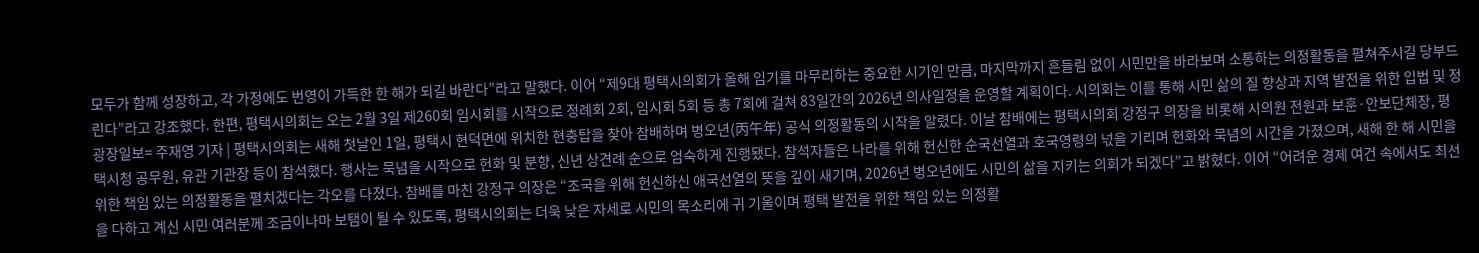모두가 함께 성장하고, 각 가정에도 번영이 가득한 한 해가 되길 바란다”라고 말했다. 이어 “제9대 평택시의회가 올해 임기를 마무리하는 중요한 시기인 만큼, 마지막까지 흔들림 없이 시민만을 바라보며 소통하는 의정활동을 펼쳐주시길 당부드린다”라고 강조했다. 한편, 평택시의회는 오는 2월 3일 제260회 임시회를 시작으로 정례회 2회, 임시회 5회 등 총 7회에 걸쳐 83일간의 2026년 의사일정을 운영할 계획이다. 시의회는 이를 통해 시민 삶의 질 향상과 지역 발전을 위한 입법 및 정
광장일보= 주재영 기자 | 평택시의회는 새해 첫날인 1일, 평택시 현덕면에 위치한 현충탑을 찾아 참배하며 병오년(丙午年) 공식 의정활동의 시작을 알렸다. 이날 참배에는 평택시의회 강정구 의장을 비롯해 시의원 전원과 보훈·안보단체장, 평택시청 공무원, 유관 기관장 등이 참석했다. 행사는 묵념을 시작으로 헌화 및 분향, 신년 상견례 순으로 엄숙하게 진행됐다. 참석자들은 나라를 위해 헌신한 순국선열과 호국영령의 넋을 기리며 헌화와 묵념의 시간을 가졌으며, 새해 한 해 시민을 위한 책임 있는 의정활동을 펼치겠다는 각오를 다졌다. 참배를 마친 강정구 의장은 “조국을 위해 헌신하신 애국선열의 뜻을 깊이 새기며, 2026년 병오년에도 시민의 삶을 지키는 의회가 되겠다”고 밝혔다. 이어 “어려운 경제 여건 속에서도 최선을 다하고 계신 시민 여러분께 조금이나마 보탬이 될 수 있도록, 평택시의회는 더욱 낮은 자세로 시민의 목소리에 귀 기울이며 평택 발전을 위한 책임 있는 의정활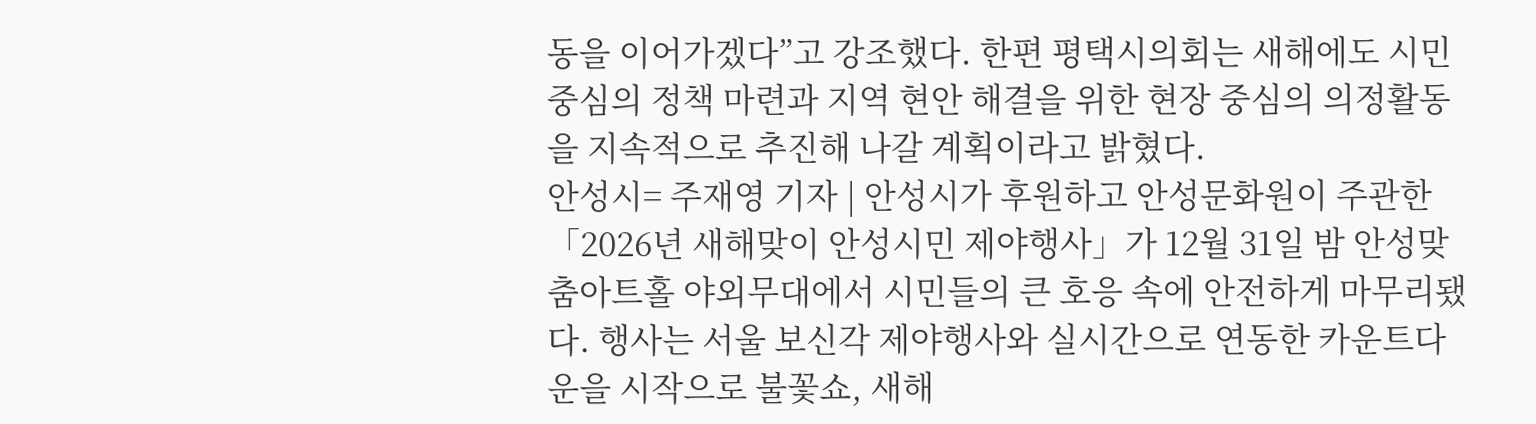동을 이어가겠다”고 강조했다. 한편 평택시의회는 새해에도 시민 중심의 정책 마련과 지역 현안 해결을 위한 현장 중심의 의정활동을 지속적으로 추진해 나갈 계획이라고 밝혔다.
안성시= 주재영 기자 | 안성시가 후원하고 안성문화원이 주관한 「2026년 새해맞이 안성시민 제야행사」가 12월 31일 밤 안성맞춤아트홀 야외무대에서 시민들의 큰 호응 속에 안전하게 마무리됐다. 행사는 서울 보신각 제야행사와 실시간으로 연동한 카운트다운을 시작으로 불꽃쇼, 새해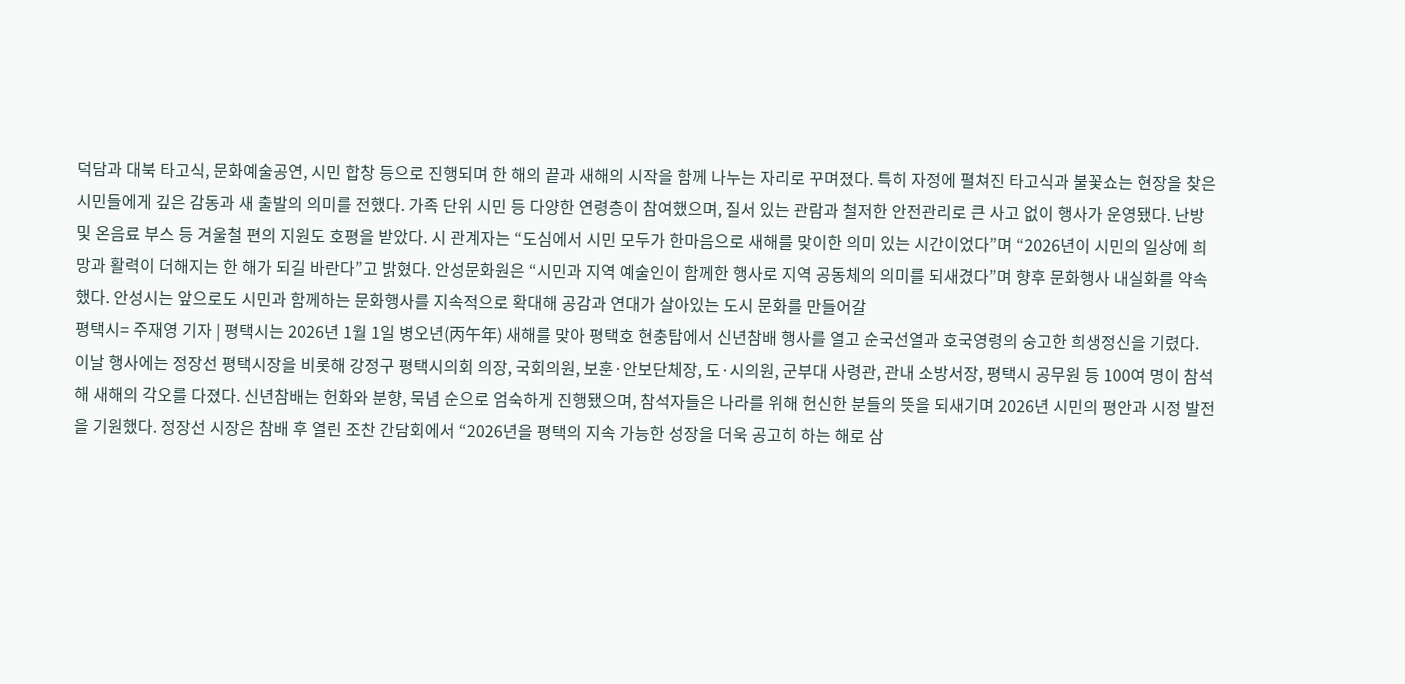덕담과 대북 타고식, 문화예술공연, 시민 합창 등으로 진행되며 한 해의 끝과 새해의 시작을 함께 나누는 자리로 꾸며졌다. 특히 자정에 펼쳐진 타고식과 불꽃쇼는 현장을 찾은 시민들에게 깊은 감동과 새 출발의 의미를 전했다. 가족 단위 시민 등 다양한 연령층이 참여했으며, 질서 있는 관람과 철저한 안전관리로 큰 사고 없이 행사가 운영됐다. 난방 및 온음료 부스 등 겨울철 편의 지원도 호평을 받았다. 시 관계자는 “도심에서 시민 모두가 한마음으로 새해를 맞이한 의미 있는 시간이었다”며 “2026년이 시민의 일상에 희망과 활력이 더해지는 한 해가 되길 바란다”고 밝혔다. 안성문화원은 “시민과 지역 예술인이 함께한 행사로 지역 공동체의 의미를 되새겼다”며 향후 문화행사 내실화를 약속했다. 안성시는 앞으로도 시민과 함께하는 문화행사를 지속적으로 확대해 공감과 연대가 살아있는 도시 문화를 만들어갈
평택시= 주재영 기자 | 평택시는 2026년 1월 1일 병오년(丙午年) 새해를 맞아 평택호 현충탑에서 신년참배 행사를 열고 순국선열과 호국영령의 숭고한 희생정신을 기렸다. 이날 행사에는 정장선 평택시장을 비롯해 강정구 평택시의회 의장, 국회의원, 보훈·안보단체장, 도·시의원, 군부대 사령관, 관내 소방서장, 평택시 공무원 등 100여 명이 참석해 새해의 각오를 다졌다. 신년참배는 헌화와 분향, 묵념 순으로 엄숙하게 진행됐으며, 참석자들은 나라를 위해 헌신한 분들의 뜻을 되새기며 2026년 시민의 평안과 시정 발전을 기원했다. 정장선 시장은 참배 후 열린 조찬 간담회에서 “2026년을 평택의 지속 가능한 성장을 더욱 공고히 하는 해로 삼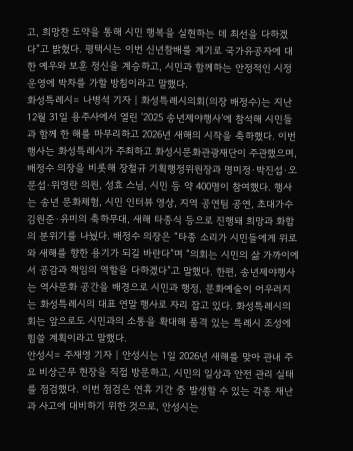고, 희망찬 도약을 통해 시민 행복을 실현하는 데 최선을 다하겠다”고 밝혔다. 평택시는 이번 신년참배를 계기로 국가유공자에 대한 예우와 보훈 정신을 계승하고, 시민과 함께하는 안정적인 시정 운영에 박차를 가할 방침이라고 말했다.
화성특례시= 나병석 기자 | 화성특례시의회(의장 배정수)는 지난 12월 31일 용주사에서 열린 ‘2025 송년제야행사’에 참석해 시민들과 함께 한 해를 마무리하고 2026년 새해의 시작을 축하했다. 이번 행사는 화성특례시가 주최하고 화성시문화관광재단이 주관했으며, 배정수 의장을 비롯해 장철규 기획행정위원장과 명미정·박진섭·오문섭·위영란 의원, 성효 스님, 시민 등 약 400명이 참여했다. 행사는 송년 문화체험, 시민 인터뷰 영상, 지역 공연팀 공연, 초대가수 김원준·유미의 축하무대, 새해 타종식 등으로 진행돼 희망과 화합의 분위기를 나눴다. 배정수 의장은 “타종 소리가 시민들에게 위로와 새해를 향한 용기가 되길 바란다”며 “의회는 시민의 삶 가까이에서 공감과 책임의 역할을 다하겠다”고 말했다. 한편, 송년제야행사는 역사문화 공간을 배경으로 시민과 행정, 문화예술이 어우러지는 화성특례시의 대표 연말 행사로 자리 잡고 있다. 화성특례시의회는 앞으로도 시민과의 소통을 확대해 품격 있는 특례시 조성에 힘쓸 계획이라고 말했다.
안성시= 주재영 기자 | 안성시는 1일 2026년 새해를 맞아 관내 주요 비상근무 현장을 직접 방문하고, 시민의 일상과 안전 관리 실태를 점검했다. 이번 점검은 연휴 기간 중 발생할 수 있는 각종 재난과 사고에 대비하기 위한 것으로, 안성시는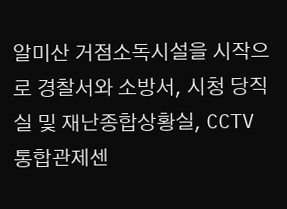알미산 거점소독시설을 시작으로 경찰서와 소방서, 시청 당직실 및 재난종합상황실, CCTV 통합관제센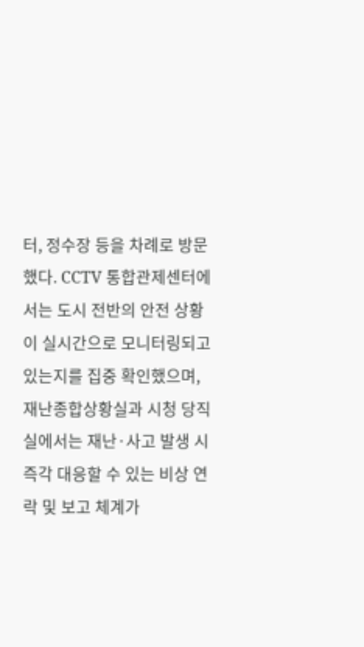터, 정수장 등을 차례로 방문했다. CCTV 통합관제센터에서는 도시 전반의 안전 상황이 실시간으로 모니터링되고 있는지를 집중 확인했으며, 재난종합상황실과 시청 당직실에서는 재난·사고 발생 시 즉각 대응할 수 있는 비상 연락 및 보고 체계가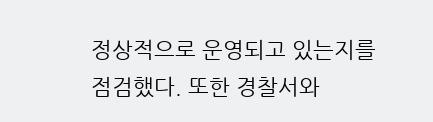정상적으로 운영되고 있는지를 점검했다. 또한 경찰서와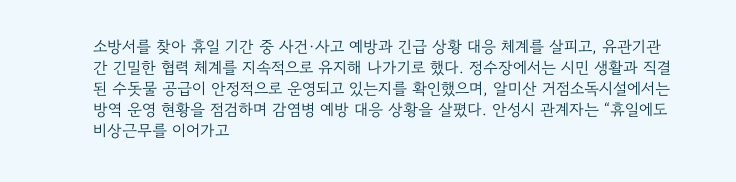소방서를 찾아 휴일 기간 중 사건·사고 예방과 긴급 상황 대응 체계를 살피고, 유관기관 간 긴밀한 협력 체계를 지속적으로 유지해 나가기로 했다. 정수장에서는 시민 생활과 직결된 수돗물 공급이 안정적으로 운영되고 있는지를 확인했으며, 알미산 거점소독시설에서는 방역 운영 현황을 점검하며 감염병 예방 대응 상황을 살폈다. 안성시 관계자는 “휴일에도 비상근무를 이어가고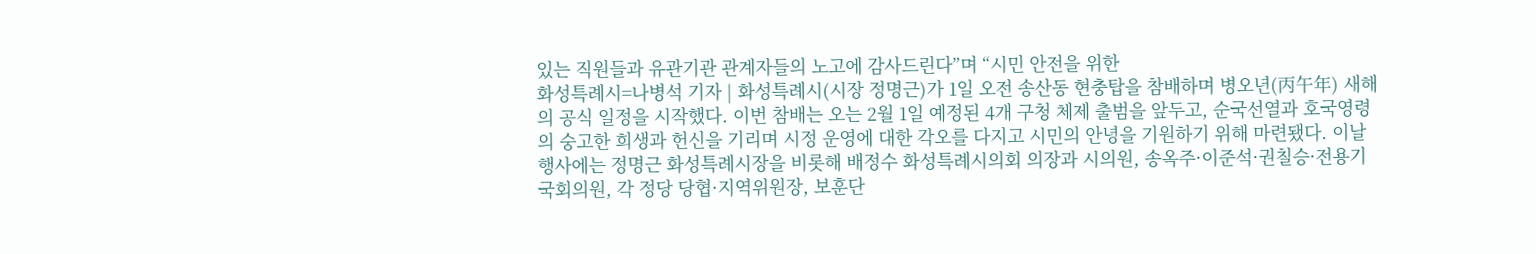있는 직원들과 유관기관 관계자들의 노고에 감사드린다”며 “시민 안전을 위한
화성특례시=나병석 기자 | 화성특례시(시장 정명근)가 1일 오전 송산동 현충탑을 참배하며 병오년(丙午年) 새해의 공식 일정을 시작했다. 이번 참배는 오는 2월 1일 예정된 4개 구청 체제 출범을 앞두고, 순국선열과 호국영령의 숭고한 희생과 헌신을 기리며 시정 운영에 대한 각오를 다지고 시민의 안녕을 기원하기 위해 마련됐다. 이날 행사에는 정명근 화성특례시장을 비롯해 배정수 화성특례시의회 의장과 시의원, 송옥주·이준석·권칠승·전용기 국회의원, 각 정당 당협·지역위원장, 보훈단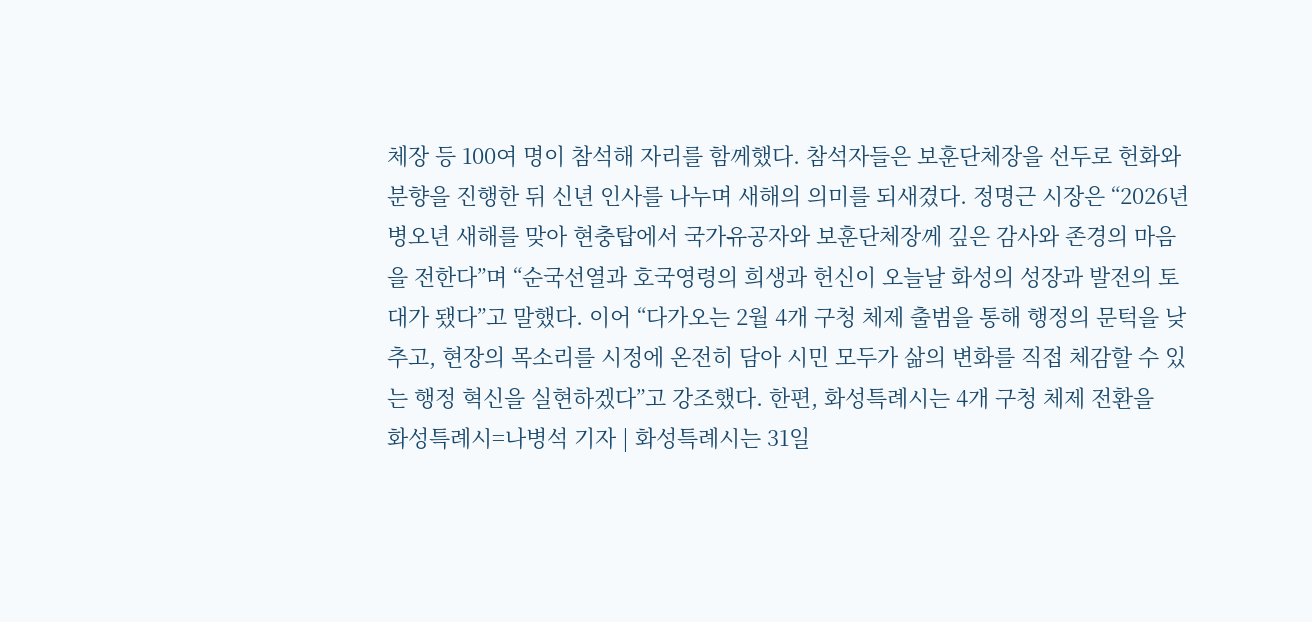체장 등 100여 명이 참석해 자리를 함께했다. 참석자들은 보훈단체장을 선두로 헌화와 분향을 진행한 뒤 신년 인사를 나누며 새해의 의미를 되새겼다. 정명근 시장은 “2026년 병오년 새해를 맞아 현충탑에서 국가유공자와 보훈단체장께 깊은 감사와 존경의 마음을 전한다”며 “순국선열과 호국영령의 희생과 헌신이 오늘날 화성의 성장과 발전의 토대가 됐다”고 말했다. 이어 “다가오는 2월 4개 구청 체제 출범을 통해 행정의 문턱을 낮추고, 현장의 목소리를 시정에 온전히 담아 시민 모두가 삶의 변화를 직접 체감할 수 있는 행정 혁신을 실현하겠다”고 강조했다. 한편, 화성특례시는 4개 구청 체제 전환을
화성특례시=나병석 기자 | 화성특례시는 31일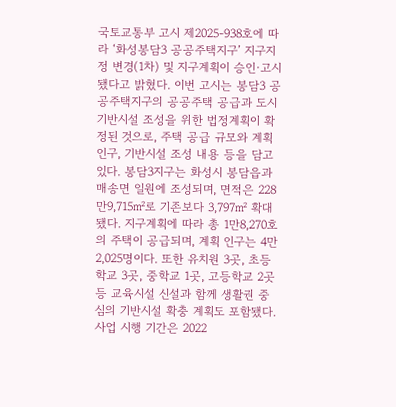국토교통부 고시 제2025-938호에 따라 ‘화성봉담3 공공주택지구’ 지구지정 변경(1차) 및 지구계획이 승인·고시됐다고 밝혔다. 이번 고시는 봉담3 공공주택지구의 공공주택 공급과 도시기반시설 조성을 위한 법정계획이 확정된 것으로, 주택 공급 규모와 계획 인구, 기반시설 조성 내용 등을 담고 있다. 봉담3지구는 화성시 봉담읍과 매송면 일원에 조성되며, 면적은 228만9,715㎡로 기존보다 3,797㎡ 확대됐다. 지구계획에 따라 총 1만8,270호의 주택이 공급되며, 계획 인구는 4만2,025명이다. 또한 유치원 3곳, 초등학교 3곳, 중학교 1곳, 고등학교 2곳 등 교육시설 신설과 함께 생활권 중심의 기반시설 확충 계획도 포함됐다. 사업 시행 기간은 2022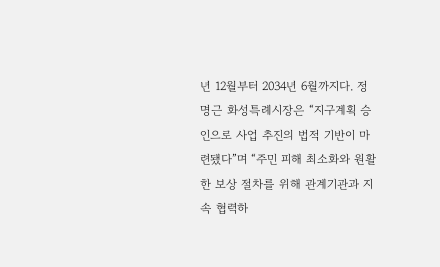년 12월부터 2034년 6월까지다. 정명근 화성특례시장은 “지구계획 승인으로 사업 추진의 법적 기반이 마련됐다”며 “주민 피해 최소화와 원활한 보상 절차를 위해 관계기관과 지속 협력하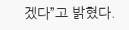겠다”고 밝혔다.